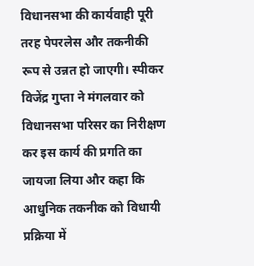विधानसभा की कार्यवाही पूरी तरह पेपरलेस और तकनीकी रूप से उन्नत हो जाएगी। स्पीकर विजेंद्र गुप्ता ने मंगलवार को विधानसभा परिसर का निरीक्षण कर इस कार्य की प्रगति का जायजा लिया और कहा कि आधुनिक तकनीक को विधायी प्रक्रिया में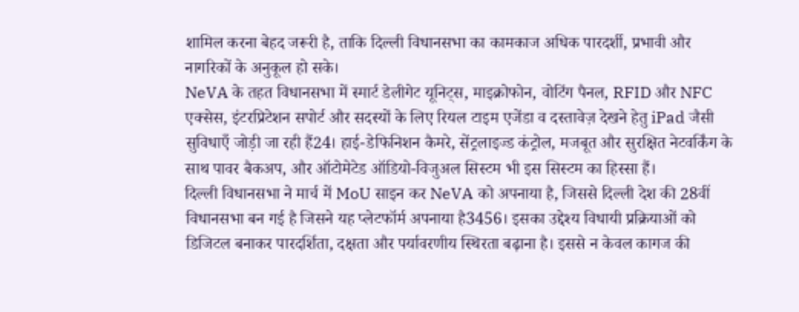शामिल करना बेहद जरूरी है, ताकि दिल्ली विधानसभा का कामकाज अधिक पारदर्शी, प्रभावी और नागरिकों के अनुकूल हो सके।
NeVA के तहत विधानसभा में स्मार्ट डेलीगेट यूनिट्स, माइक्रोफोन, वोटिंग पैनल, RFID और NFC एक्सेस, इंटरप्रिटेशन सपोर्ट और सदस्यों के लिए रियल टाइम एजेंडा व दस्तावेज़ देखने हेतु iPad जैसी सुविधाएँ जोड़ी जा रही हैं24। हाई-डेफिनिशन कैमरे, सेंट्रलाइज्ड कंट्रोल, मजबूत और सुरक्षित नेटवर्किंग के साथ पावर बैकअप, और ऑटोमेटेड ऑडियो-विजुअल सिस्टम भी इस सिस्टम का हिस्सा हैं।
दिल्ली विधानसभा ने मार्च में MoU साइन कर NeVA को अपनाया है, जिससे दिल्ली देश की 28वीं विधानसभा बन गई है जिसने यह प्लेटफॉर्म अपनाया है3456। इसका उद्देश्य विधायी प्रक्रियाओं को डिजिटल बनाकर पारदर्शिता, दक्षता और पर्यावरणीय स्थिरता बढ़ाना है। इससे न केवल कागज की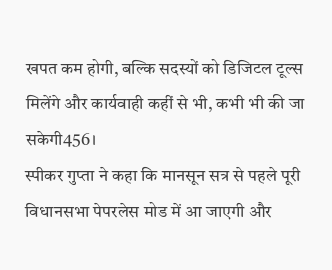खपत कम होगी, बल्कि सदस्यों को डिजिटल टूल्स मिलेंगे और कार्यवाही कहीं से भी, कभी भी की जा सकेगी456।
स्पीकर गुप्ता ने कहा कि मानसून सत्र से पहले पूरी विधानसभा पेपरलेस मोड में आ जाएगी और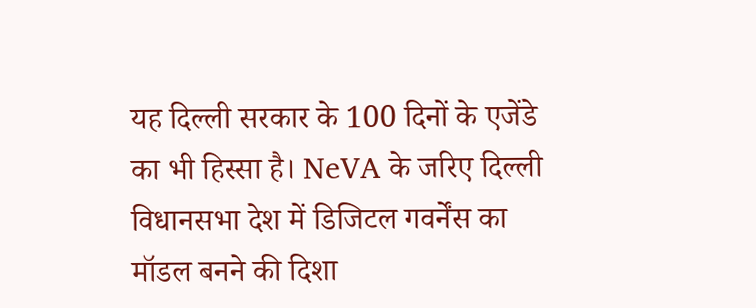यह दिल्ली सरकार के 100 दिनों के एजेंडे का भी हिस्सा है। NeVA के जरिए दिल्ली विधानसभा देश में डिजिटल गवर्नेंस का मॉडल बनने की दिशा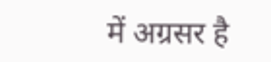में अग्रसर है